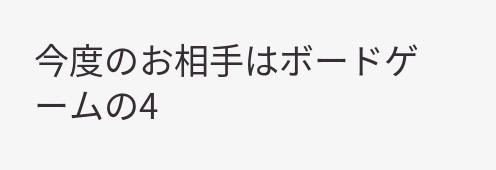今度のお相手はボードゲームの4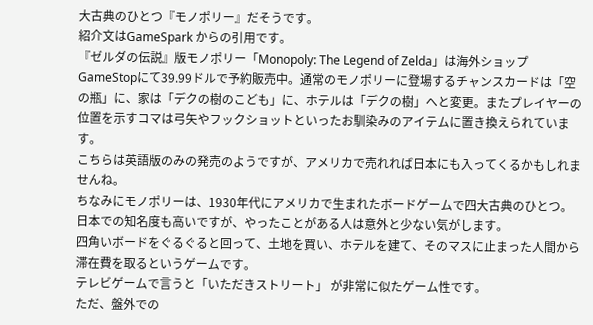大古典のひとつ『モノポリー』だそうです。
紹介文はGameSpark からの引用です。
『ゼルダの伝説』版モノポリー「Monopoly: The Legend of Zelda」は海外ショップGameStopにて39.99ドルで予約販売中。通常のモノポリーに登場するチャンスカードは「空の瓶」に、家は「デクの樹のこども」に、ホテルは「デクの樹」へと変更。またプレイヤーの位置を示すコマは弓矢やフックショットといったお馴染みのアイテムに置き換えられています。
こちらは英語版のみの発売のようですが、アメリカで売れれば日本にも入ってくるかもしれませんね。
ちなみにモノポリーは、1930年代にアメリカで生まれたボードゲームで四大古典のひとつ。
日本での知名度も高いですが、やったことがある人は意外と少ない気がします。
四角いボードをぐるぐると回って、土地を買い、ホテルを建て、そのマスに止まった人間から滞在費を取るというゲームです。
テレビゲームで言うと「いただきストリート」 が非常に似たゲーム性です。
ただ、盤外での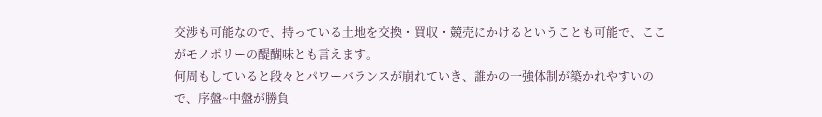交渉も可能なので、持っている土地を交換・買収・競売にかけるということも可能で、ここがモノポリーの醍醐味とも言えます。
何周もしていると段々とパワーバランスが崩れていき、誰かの一強体制が築かれやすいので、序盤~中盤が勝負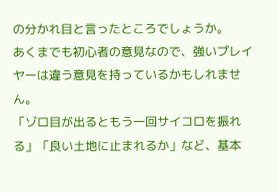の分かれ目と言ったところでしょうか。
あくまでも初心者の意見なので、強いプレイヤーは違う意見を持っているかもしれません。
「ゾロ目が出るともう一回サイコロを振れる」「良い土地に止まれるか」など、基本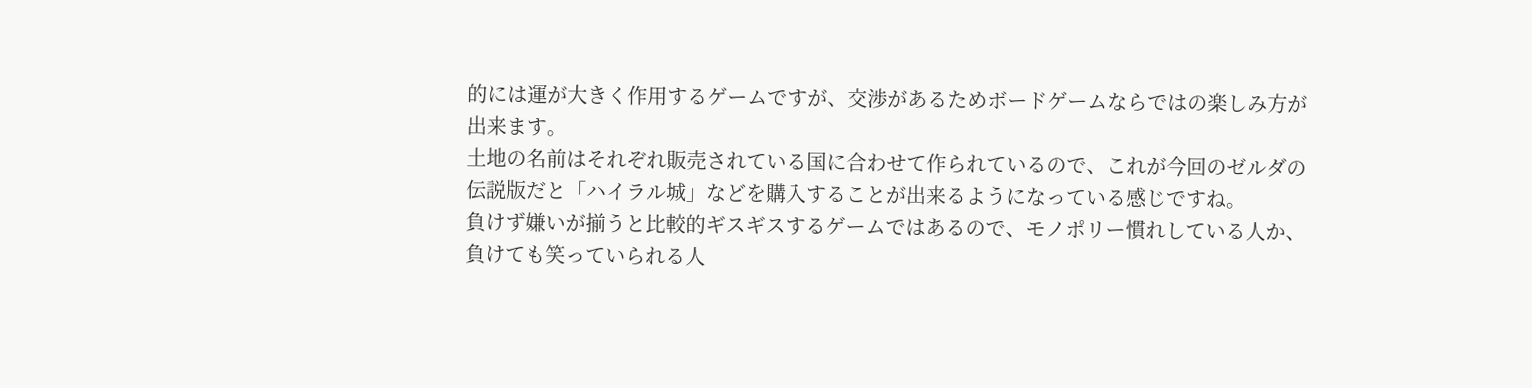的には運が大きく作用するゲームですが、交渉があるためボードゲームならではの楽しみ方が出来ます。
土地の名前はそれぞれ販売されている国に合わせて作られているので、これが今回のゼルダの伝説版だと「ハイラル城」などを購入することが出来るようになっている感じですね。
負けず嫌いが揃うと比較的ギスギスするゲームではあるので、モノポリー慣れしている人か、負けても笑っていられる人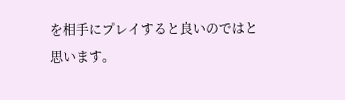を相手にプレイすると良いのではと思います。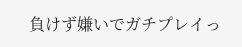負けず嫌いでガチプレイっ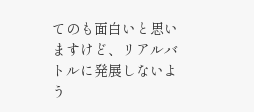てのも面白いと思いますけど、リアルバトルに発展しないよう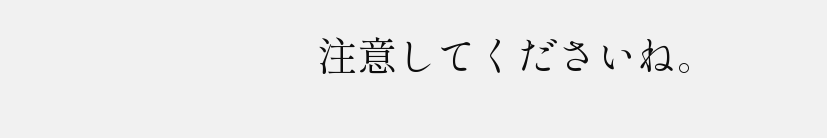注意してくださいね。